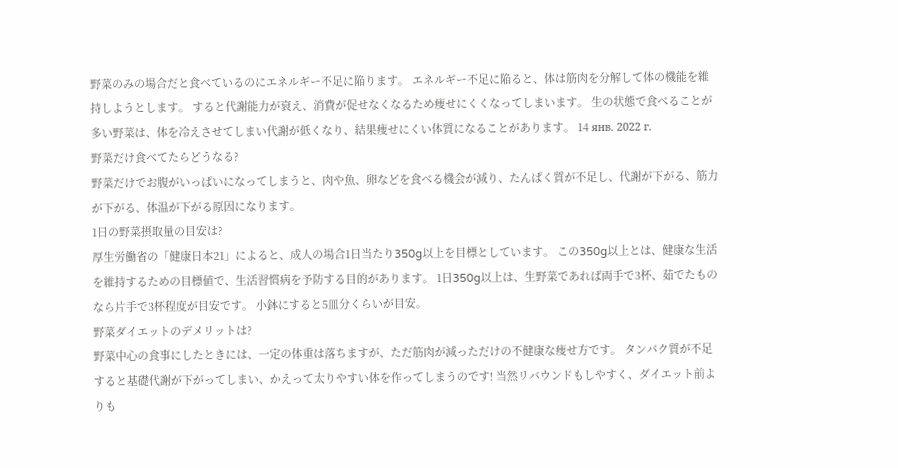野菜のみの場合だと食べているのにエネルギー不足に陥ります。 エネルギー不足に陥ると、体は筋肉を分解して体の機能を維持しようとします。 すると代謝能力が衰え、消費が促せなくなるため痩せにくくなってしまいます。 生の状態で食べることが多い野菜は、体を冷えさせてしまい代謝が低くなり、結果痩せにくい体質になることがあります。 14 янв. 2022 г.
野菜だけ食べてたらどうなる?
野菜だけでお腹がいっぱいになってしまうと、肉や魚、卵などを食べる機会が減り、たんぱく質が不足し、代謝が下がる、筋力が下がる、体温が下がる原因になります。
1日の野菜摂取量の目安は?
厚生労働省の「健康日本21」によると、成人の場合1日当たり350g以上を目標としています。 この350g以上とは、健康な生活を維持するための目標値で、生活習慣病を予防する目的があります。 1日350g以上は、生野菜であれば両手で3杯、茹でたものなら片手で3杯程度が目安です。 小鉢にすると5皿分くらいが目安。
野菜ダイエットのデメリットは?
野菜中心の食事にしたときには、一定の体重は落ちますが、ただ筋肉が減っただけの不健康な痩せ方です。 タンパク質が不足すると基礎代謝が下がってしまい、かえって太りやすい体を作ってしまうのです! 当然リバウンドもしやすく、ダイエット前よりも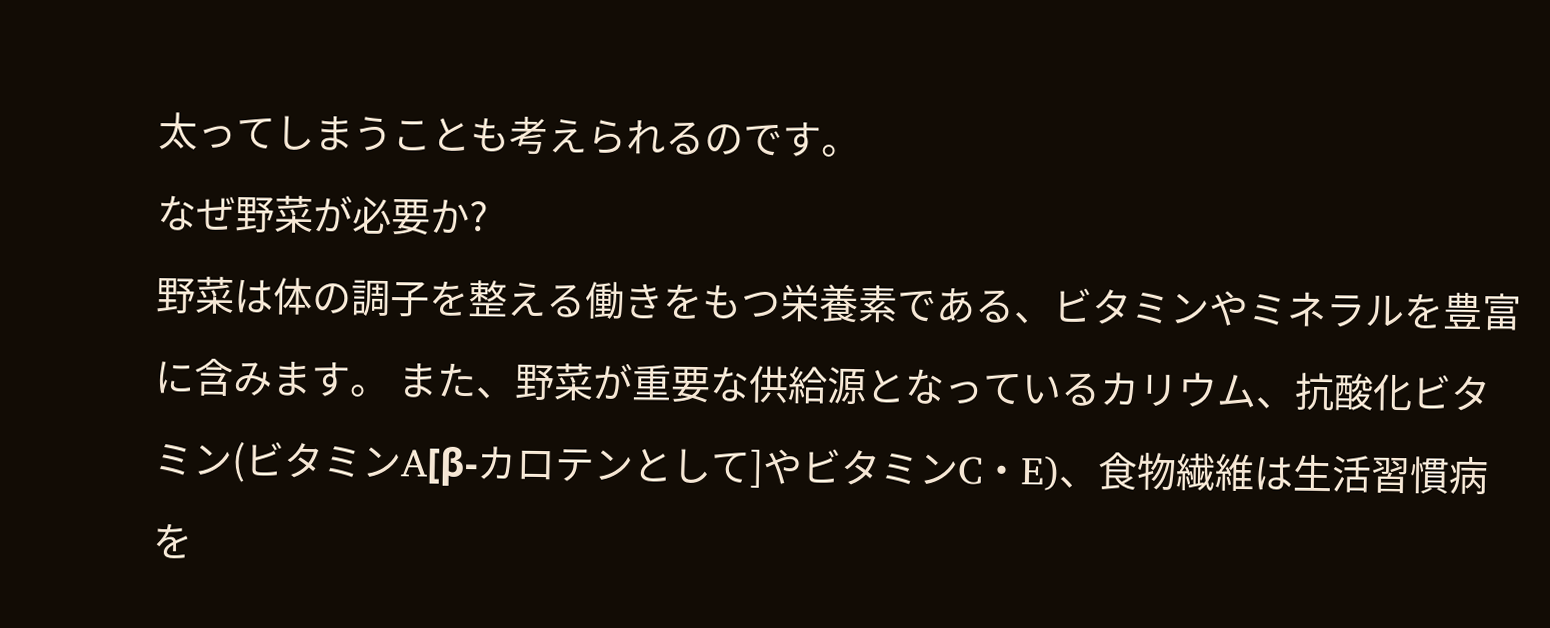太ってしまうことも考えられるのです。
なぜ野菜が必要か?
野菜は体の調子を整える働きをもつ栄養素である、ビタミンやミネラルを豊富に含みます。 また、野菜が重要な供給源となっているカリウム、抗酸化ビタミン(ビタミンA[β-カロテンとして]やビタミンC・E)、食物繊維は生活習慣病を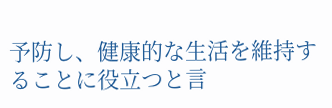予防し、健康的な生活を維持することに役立つと言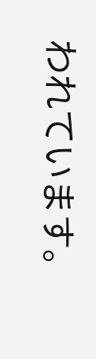われています。